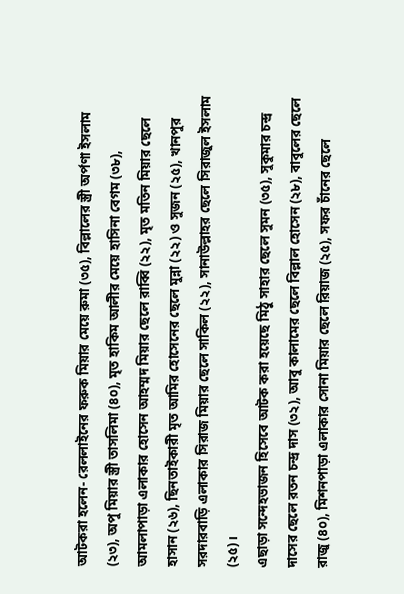আটকরা হলেন- রেললাইনের ফরুক মিয়ার মেয়ে রুমা (৩৫), বিল্লালের স্ত্রী অর্পণা ইসলাম (২৩), অপু মিয়ার স্ত্রী তাসলিমা (৪০), মৃত হাকিম আলীর মেয়ে হাসিনা বেগম (৩৮), আমলাপাড়া এলাকার হোসেন আহম্মদ মিয়ার ছেলে রাব্বি (২২), মৃত মতিন মিয়ার ছেলে হাসান (২৬), ছিনতাইকারী মৃত আমির হোসেনের ছেলে মুন্না (২২) ও সুজন (২৫), খানপুর সরদারবাড়ি এলাকার সিরাজ মিয়ার ছেলে সাকিল (২২), সানাউল্লাহর ছেলে সিরাজুল ইসলাম (২৫)।
এছাড়া সন্দেহভাজন হিসেবে আটক করা হয়েছে মিঠু সাহার ছেলে সুমন (৩৫), সুকুমার চন্দ্র দাসের ছেলে রতন চন্দ্র দাস (৩২), আবু কালামের ছেলে বিল্লাল হোসেন (২৮), বাবুলের ছেলে রাজু (৪০), মিশনপাড়া এলাকার সোনা মিয়ার ছেলে রিয়াজ (২৫), সফর চাঁনের ছেলে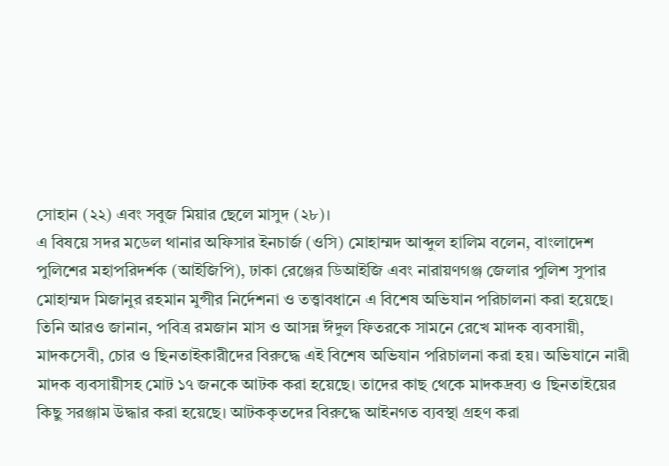সোহান (২২) এবং সবুজ মিয়ার ছেলে মাসুদ (২৮)।
এ বিষয়ে সদর মডেল থানার অফিসার ইনচার্জ (ওসি) মোহাম্মদ আব্দুল হালিম বলেন, বাংলাদেশ পুলিশের মহাপরিদর্শক (আইজিপি), ঢাকা রেঞ্জের ডিআইজি এবং নারায়ণগঞ্জ জেলার পুলিশ সুপার মোহাম্মদ মিজানুর রহমান মুন্সীর নির্দেশনা ও তত্ত্বাবধানে এ বিশেষ অভিযান পরিচালনা করা হয়েছে।
তিনি আরও জানান, পবিত্র রমজান মাস ও আসন্ন ঈদুল ফিতরকে সামনে রেখে মাদক ব্যবসায়ী, মাদকসেবী, চোর ও ছিনতাইকারীদের বিরুদ্ধে এই বিশেষ অভিযান পরিচালনা করা হয়। অভিযানে নারী মাদক ব্যবসায়ীসহ মোট ১৭ জনকে আটক করা হয়েছে। তাদের কাছ থেকে মাদকদ্রব্য ও ছিনতাইয়ের কিছু সরঞ্জাম উদ্ধার করা হয়েছে। আটককৃতদের বিরুদ্ধে আইনগত ব্যবস্থা গ্রহণ করা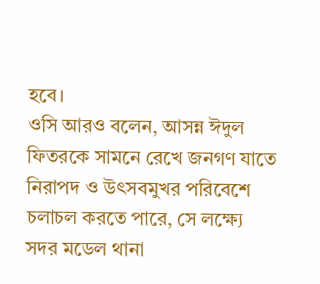হবে।
ওসি আরও বলেন, আসন্ন ঈদুল ফিতরকে সামনে রেখে জনগণ যাতে নিরাপদ ও উৎসবমুখর পরিবেশে চলাচল করতে পারে, সে লক্ষ্যে সদর মডেল থানা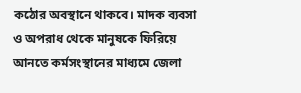কঠোর অবস্থানে থাকবে। মাদক ব্যবসা ও অপরাধ থেকে মানুষকে ফিরিয়ে আনতে কর্মসংস্থানের মাধ্যমে জেলা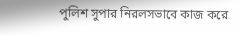পুলিশ সুপার নিরলসভাবে কাজ করে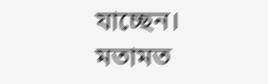যাচ্ছেন।
মতামত